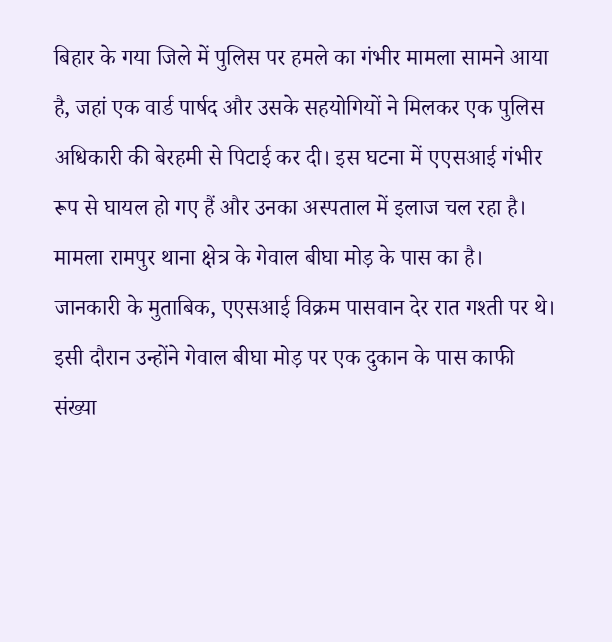बिहार के गया जिले में पुलिस पर हमले का गंभीर मामला सामने आया है, जहां एक वार्ड पार्षद और उसके सहयोगियों ने मिलकर एक पुलिस अधिकारी की बेरहमी से पिटाई कर दी। इस घटना में एएसआई गंभीर रूप से घायल हो गए हैं और उनका अस्पताल में इलाज चल रहा है। मामला रामपुर थाना क्षेत्र के गेवाल बीघा मोड़ के पास का है।
जानकारी के मुताबिक, एएसआई विक्रम पासवान देर रात गश्ती पर थे। इसी दौरान उन्होंने गेवाल बीघा मोड़ पर एक दुकान के पास काफी संख्या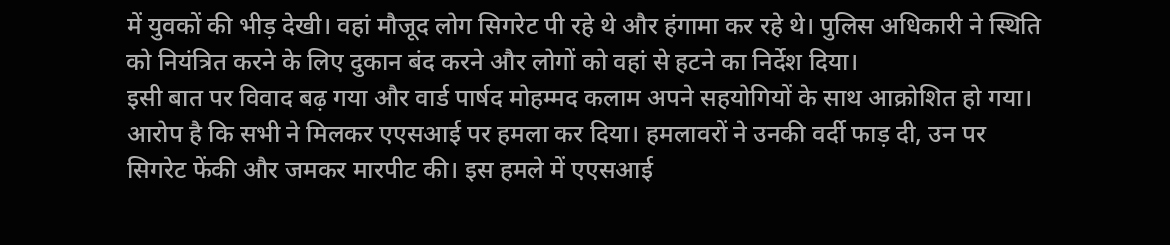में युवकों की भीड़ देखी। वहां मौजूद लोग सिगरेट पी रहे थे और हंगामा कर रहे थे। पुलिस अधिकारी ने स्थिति को नियंत्रित करने के लिए दुकान बंद करने और लोगों को वहां से हटने का निर्देश दिया।
इसी बात पर विवाद बढ़ गया और वार्ड पार्षद मोहम्मद कलाम अपने सहयोगियों के साथ आक्रोशित हो गया। आरोप है कि सभी ने मिलकर एएसआई पर हमला कर दिया। हमलावरों ने उनकी वर्दी फाड़ दी, उन पर सिगरेट फेंकी और जमकर मारपीट की। इस हमले में एएसआई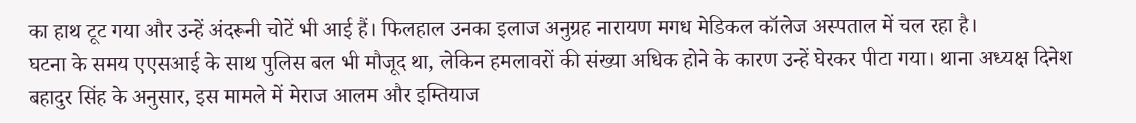का हाथ टूट गया और उन्हें अंदरूनी चोटें भी आई हैं। फिलहाल उनका इलाज अनुग्रह नारायण मगध मेडिकल कॉलेज अस्पताल में चल रहा है।
घटना के समय एएसआई के साथ पुलिस बल भी मौजूद था, लेकिन हमलावरों की संख्या अधिक होने के कारण उन्हें घेरकर पीटा गया। थाना अध्यक्ष दिनेश बहादुर सिंह के अनुसार, इस मामले में मेराज आलम और इम्तियाज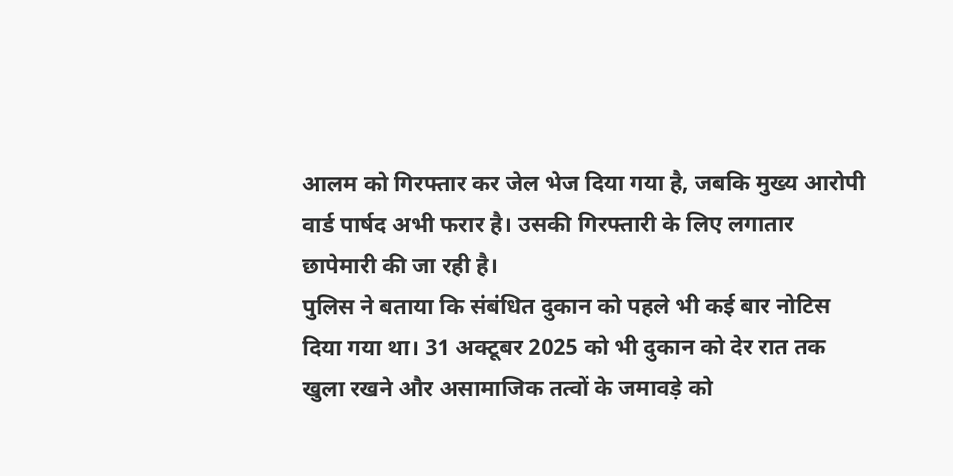आलम को गिरफ्तार कर जेल भेज दिया गया है, जबकि मुख्य आरोपी वार्ड पार्षद अभी फरार है। उसकी गिरफ्तारी के लिए लगातार छापेमारी की जा रही है।
पुलिस ने बताया कि संबंधित दुकान को पहले भी कई बार नोटिस दिया गया था। 31 अक्टूबर 2025 को भी दुकान को देर रात तक खुला रखने और असामाजिक तत्वों के जमावड़े को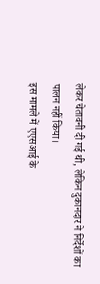लेकर चेतावनी दी गई थी, लेकिन दुकानदार ने निर्देशों का पालन नहीं किया।
इस मामले में एएसआई के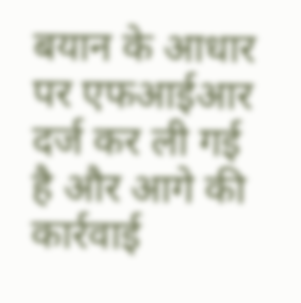बयान के आधार पर एफआईआर दर्ज कर ली गई है और आगे की कार्रवाई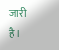जारी है।